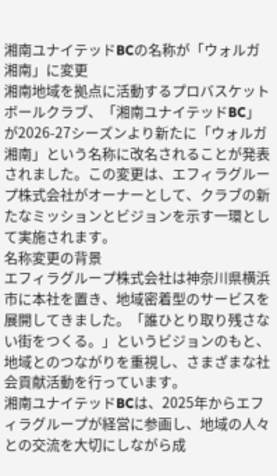湘南ユナイテッドBCの名称が「ウォルガ湘南」に変更
湘南地域を拠点に活動するプロバスケットボールクラブ、「湘南ユナイテッドBC」が2026-27シーズンより新たに「ウォルガ湘南」という名称に改名されることが発表されました。この変更は、エフィラグループ株式会社がオーナーとして、クラブの新たなミッションとビジョンを示す一環として実施されます。
名称変更の背景
エフィラグループ株式会社は神奈川県横浜市に本社を置き、地域密着型のサービスを展開してきました。「誰ひとり取り残さない街をつくる。」というビジョンのもと、地域とのつながりを重視し、さまざまな社会貢献活動を行っています。
湘南ユナイテッドBCは、2025年からエフィラグループが経営に参画し、地域の人々との交流を大切にしながら成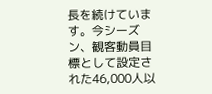長を続けています。今シーズン、観客動員目標として設定された46,000人以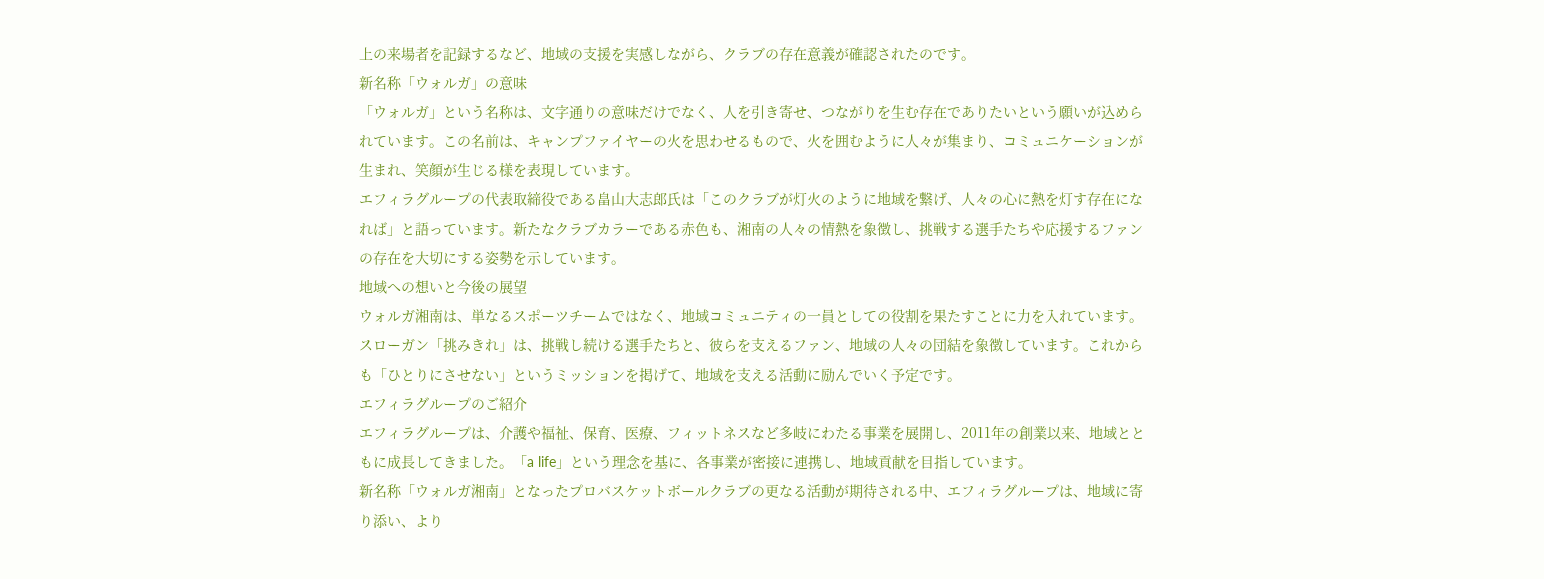上の来場者を記録するなど、地域の支援を実感しながら、クラブの存在意義が確認されたのです。
新名称「ウォルガ」の意味
「ウォルガ」という名称は、文字通りの意味だけでなく、人を引き寄せ、つながりを生む存在でありたいという願いが込められています。この名前は、キャンプファイヤーの火を思わせるもので、火を囲むように人々が集まり、コミュニケーションが生まれ、笑顔が生じる様を表現しています。
エフィラグループの代表取締役である畠山大志郎氏は「このクラブが灯火のように地域を繋げ、人々の心に熱を灯す存在になれば」と語っています。新たなクラブカラーである赤色も、湘南の人々の情熱を象徴し、挑戦する選手たちや応援するファンの存在を大切にする姿勢を示しています。
地域への想いと今後の展望
ウォルガ湘南は、単なるスポーツチームではなく、地域コミュニティの一員としての役割を果たすことに力を入れています。スローガン「挑みきれ」は、挑戦し続ける選手たちと、彼らを支えるファン、地域の人々の団結を象徴しています。これからも「ひとりにさせない」というミッションを掲げて、地域を支える活動に励んでいく予定です。
エフィラグループのご紹介
エフィラグループは、介護や福祉、保育、医療、フィットネスなど多岐にわたる事業を展開し、2011年の創業以来、地域とともに成長してきました。「a life」という理念を基に、各事業が密接に連携し、地域貢献を目指しています。
新名称「ウォルガ湘南」となったプロバスケットボールクラブの更なる活動が期待される中、エフィラグループは、地域に寄り添い、より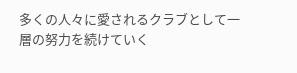多くの人々に愛されるクラブとして一層の努力を続けていく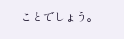ことでしょう。